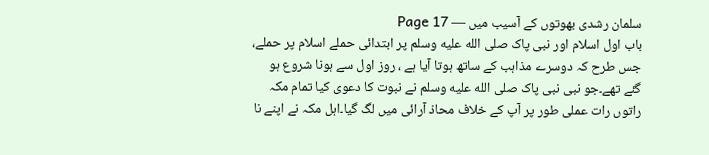سلمان رشدی بھوتوں کے آسیب میں — Page 17
باب اول اسلام اور نبی پاک صلى الله عليه وسلم پر ابتدائی حملے اسلام پر حملے، جس طرح کہ دوسرے مذاہب کے ساتھ ہوتا آیا ہے ، روز اول سے ہونا شروع ہو گئے تھے۔جو نبی نبی پاک صلى الله عليه وسلم نے نبوت کا دعوی کیا تمام مکہ راتوں رات عملی طور پر آپ کے خلاف محاذ آرائی میں لگ گیا۔اہل مکہ نے اپنے نا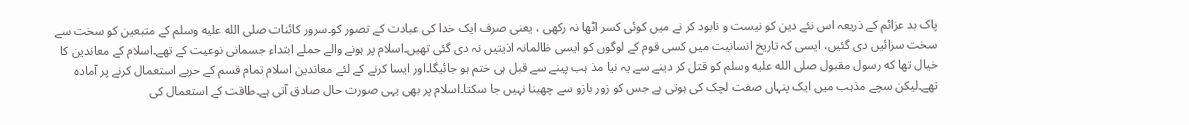پاک بد عزائم کے ذریعہ اس نئے دین کو نیست و نابود کر نے میں کوئی کسر اٹھا نہ رکھی ، یعنی صرف ایک خدا کی عبادت کے تصور کو۔سرور کائنات صلى الله عليه وسلم کے متبعین کو سخت سے سخت سزائیں دی گئیں، ایسی کہ تاریخ انسانیت میں کسی قوم کے لوگوں کو ایسی ظالمانہ اذیتیں نہ دی گئی تھیں۔اسلام پر ہونے والے حملے ابتداء جسمانی نوعیت کے تھے۔اسلام کے معاندین کا خیال تھا که رسول مقبول صلى الله عليه وسلم کو قتل کر دینے سے یہ نیا مذ ہب پینے سے قبل ہی ختم ہو جائیگا۔اور ایسا کرنے کے لئے معاندین اسلام تمام قسم کے حربے استعمال کرنے پر آمادہ تھے۔لیکن سچے مذہب میں ایک پنہاں صفت لچک کی ہوتی ہے جس کو زور بازو سے چھینا نہیں جا سکتا۔اسلام پر بھی یہی صورت حال صادق آتی ہے۔طاقت کے استعمال کی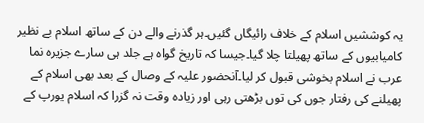یہ کوششیں اسلام کے خلاف رائیگاں گئیں۔ہر گذرنے والے دن کے ساتھ اسلام بے نظیر کامیابیوں کے ساتھ پھیلتا چلا گیا۔جیسا کہ تاریخ گواہ ہے جلد ہی سارے جزیرہ نما عرب نے اسلام بخوشی قبول کر لیا۔آنحضور علیہ کے وصال کے بعد بھی اسلام کے پھیلنے کی رفتار جوں کی توں بڑھتی رہی اور زیادہ وقت نہ گزرا کہ اسلام یورپ کے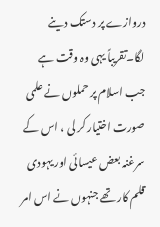دروازے پر دستک دینے لگا۔تقریباً یہی وہ وقت ہے جب اسلام پر حملوں نے علمی صورت اختیار کر لی ، اس کے سرغنہ بعض عیسائی اور یہودی قلم کار تھے جنہوں نے اس امر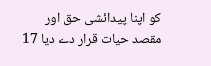کو اپنا پیدائشی حق اور مقصد حیات قرار دے دیا 17